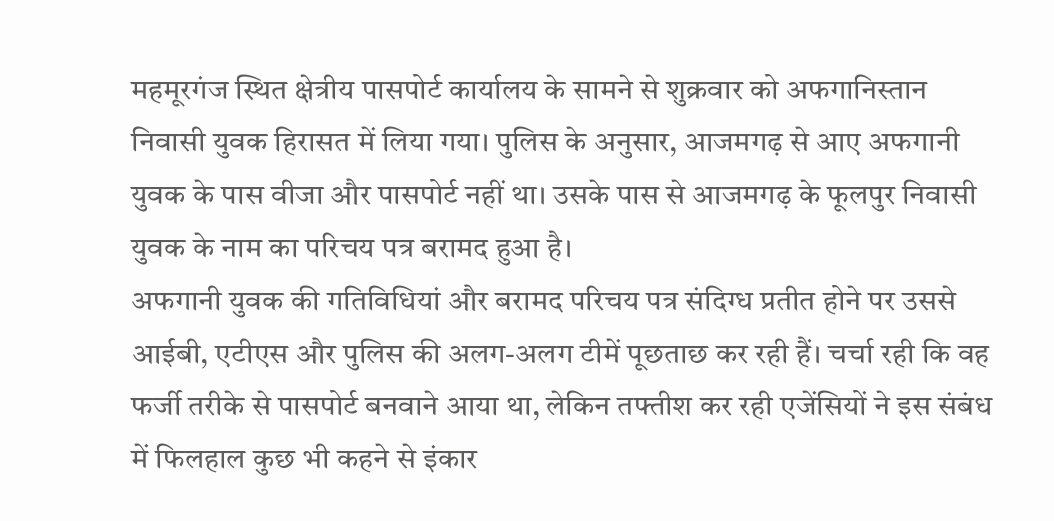महमूरगंज स्थित क्षेत्रीय पासपोर्ट कार्यालय के सामने से शुक्रवार को अफगानिस्तान निवासी युवक हिरासत में लिया गया। पुलिस के अनुसार, आजमगढ़ से आए अफगानी युवक के पास वीजा और पासपोर्ट नहीं था। उसके पास से आजमगढ़ के फूलपुर निवासी युवक के नाम का परिचय पत्र बरामद हुआ है।
अफगानी युवक की गतिविधियां और बरामद परिचय पत्र संदिग्ध प्रतीत होने पर उससे आईबी, एटीएस और पुलिस की अलग-अलग टीमें पूछताछ कर रही हैं। चर्चा रही कि वह फर्जी तरीके से पासपोर्ट बनवाने आया था, लेकिन तफ्तीश कर रही एजेंसियों ने इस संबंध में फिलहाल कुछ भी कहने से इंकार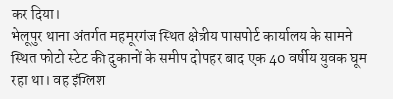कर दिया।
भेलूपुर थाना अंतर्गत महमूरगंज स्थित क्षेत्रीय पासपोर्ट कार्यालय के सामने स्थित फोटो स्टेट की दुकानों के समीप दोपहर बाद एक 40 वर्षीय युवक घूम रहा था। वह इंग्लिश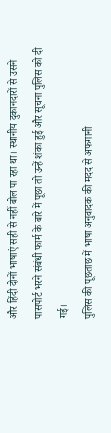और हिंदी दोनों भाषाएं सही से नहीं बोल पा रहा था। स्थानीय दुकानदारों से उसने पासपोर्ट भरने संबंधी फार्म के बारे में पूछा तो उन्हें शंका हुई और सूचना पुलिस को दी गई।
पुलिस की पूछताछ में भाषा अनुवादक की मदद से अफगानी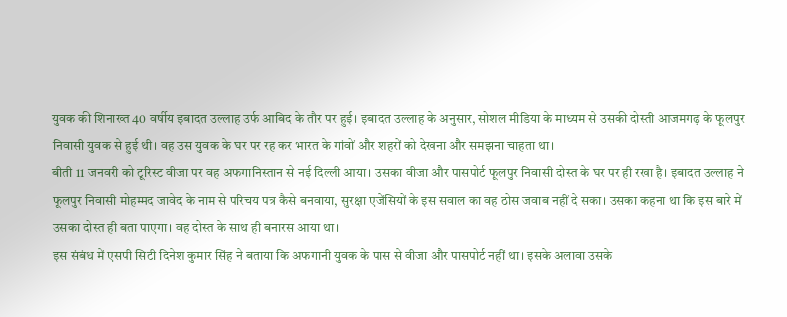युवक की शिनाख्त 40 वर्षीय इबादत उल्लाह उर्फ आबिद के तौर पर हुई। इबादत उल्लाह के अनुसार, सोशल मीडिया के माध्यम से उसकी दोस्ती आजमगढ़ के फूलपुर निवासी युवक से हुई थी। वह उस युवक के घर पर रह कर भारत के गांवों और शहरों को देखना और समझना चाहता था।
बीती 11 जनवरी को टूरिस्ट वीजा पर वह अफगानिस्तान से नई दिल्ली आया। उसका वीजा और पासपोर्ट फूलपुर निवासी दोस्त के घर पर ही रखा है। इबादत उल्लाह ने फूलपुर निवासी मोहम्मद जावेद के नाम से परिचय पत्र कैसे बनवाया, सुरक्षा एजेंसियों के इस सवाल का वह ठोस जवाब नहीं दे सका। उसका कहना था कि इस बारे में उसका दोस्त ही बता पाएगा। वह दोस्त के साथ ही बनारस आया था।
इस संबंध में एसपी सिटी दिनेश कुमार सिंह ने बताया कि अफगानी युवक के पास से वीजा और पासपोर्ट नहीं था। इसके अलावा उसके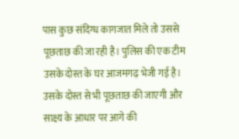पास कुछ संदिग्ध कागजात मिले तो उससे पूछताछ की जा रही है। पुलिस की एक टीम उसके दोस्त के घर आजमगढ़ भेजी गई है। उसके दोस्त से भी पूछताछ की जाएगी और साक्ष्य के आधार पर आगे की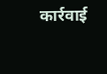कार्रवाई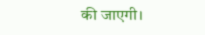की जाएगी।